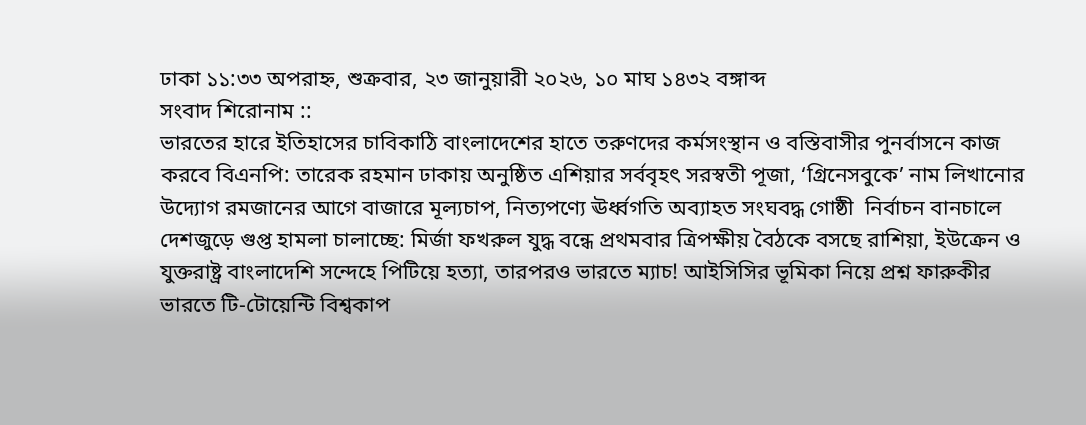ঢাকা ১১:৩৩ অপরাহ্ন, শুক্রবার, ২৩ জানুয়ারী ২০২৬, ১০ মাঘ ১৪৩২ বঙ্গাব্দ
সংবাদ শিরোনাম ::
ভারতের হারে ইতিহাসের চাবিকাঠি বাংলাদেশের হাতে তরুণদের কর্মসংস্থান ও বস্তিবাসীর পুনর্বাসনে কাজ করবে বিএনপি: তারেক রহমান ঢাকায় অনুষ্ঠিত এশিয়ার সর্ববৃহৎ সরস্বতী পূজা, ‘গ্রিনেসবুকে’ নাম লিখানোর উদ্যোগ রমজানের আগে বাজারে মূল্যচাপ, নিত্যপণ্যে ঊর্ধ্বগতি অব্যাহত সংঘবদ্ধ গোষ্ঠী  নির্বাচন বানচালে দেশজুড়ে গুপ্ত হামলা চালাচ্ছে: মির্জা ফখরুল যুদ্ধ বন্ধে প্রথমবার ত্রিপক্ষীয় বৈঠকে বসছে রাশিয়া, ইউক্রেন ও যুক্তরাষ্ট্র বাংলাদেশি সন্দেহে পিটিয়ে হত্যা, তারপরও ভারতে ম্যাচ! আইসিসির ভূমিকা নিয়ে প্রশ্ন ফারুকীর ভারতে টি-টোয়েন্টি বিশ্বকাপ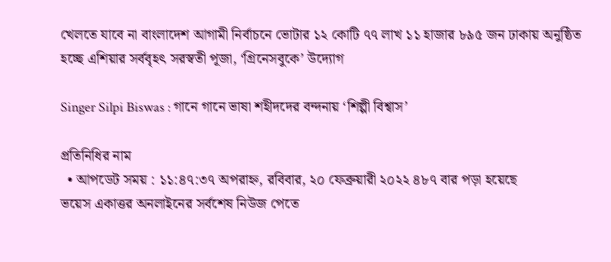খেলতে যাবে না বাংলাদেশ আগামী নির্বাচনে ভোটার ১২ কোটি ৭৭ লাখ ১১ হাজার ৮৯৫ জন ঢাকায় অনুষ্ঠিত হচ্ছে এশিয়ার সর্ববৃহৎ সরস্বতী পূজা, ‘গ্রিনেসবুকে’ উদ্যোগ

Singer Silpi Biswas : গানে গানে ভাষা শহীদদের বন্দনায় ‘শিল্পী বিশ্বাস’

প্রতিনিধির নাম
  • আপডেট সময় : ১১:৪৭:৩৭ অপরাহ্ন, রবিবার, ২০ ফেব্রুয়ারী ২০২২ ৪৮৭ বার পড়া হয়েছে
ভয়েস একাত্তর অনলাইনের সর্বশেষ নিউজ পেতে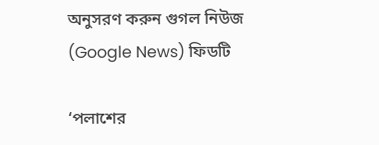অনুসরণ করুন গুগল নিউজ (Google News) ফিডটি

‘পলাশের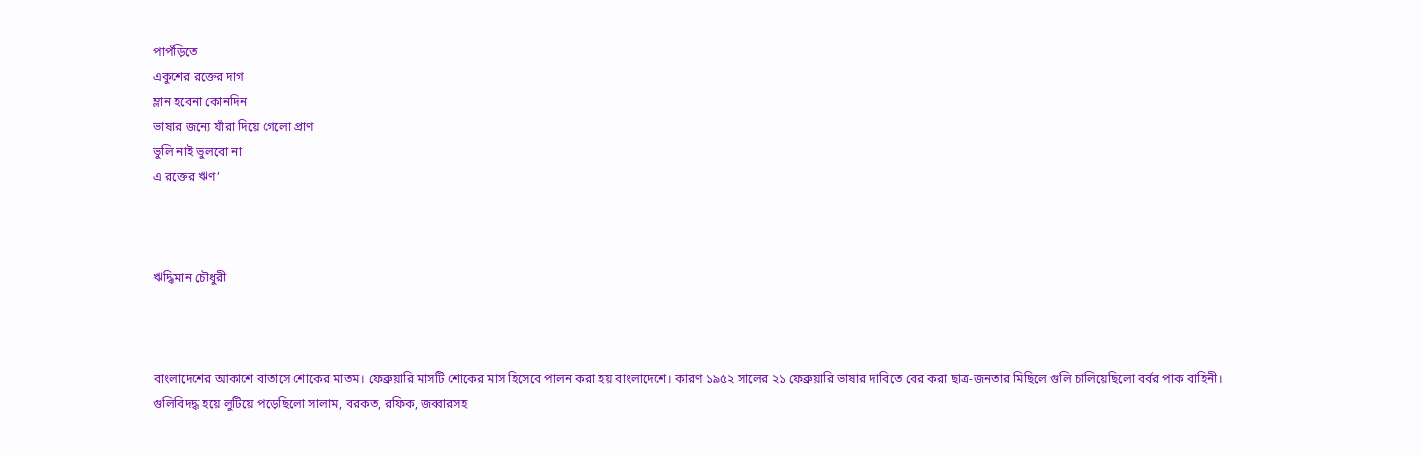পাপঁড়িতে
একুশের রক্তের দাগ
ম্লান হবেনা কোনদিন
ভাষার জন্যে যাঁরা দিয়ে গেলো প্রাণ
ভুলি নাই ভুলবো না
এ রক্তের ঋণ’



ঋদ্ধিমান চৌধুরী



বাংলাদেশের আকাশে বাতাসে শোকের মাতম। ফেব্রুয়ারি মাসটি শোকের মাস হিসেবে পালন করা হয় বাংলাদেশে। কারণ ১৯৫২ সালের ২১ ফেব্রুয়ারি ভাষার দাবিতে বের করা ছাত্র-জনতার মিছিলে গুলি চালিয়েছিলো বর্বর পাক বাহিনী। গুলিবিদদ্ধ হয়ে লুটিয়ে পড়েছিলো সালাম, বরকত, রফিক, জব্বারসহ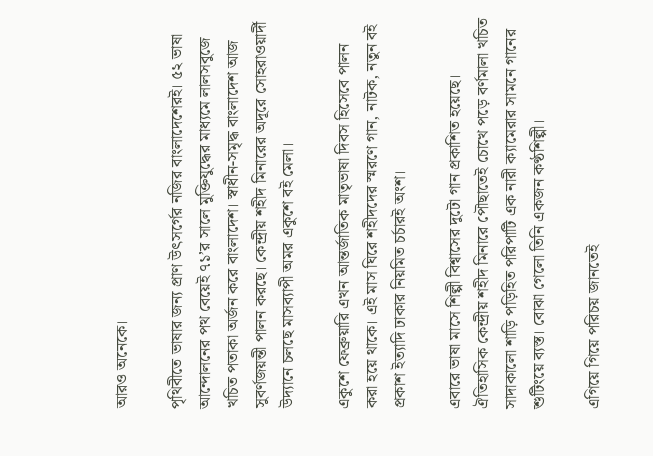আরও অনেকে।

পৃথিবীতে ভাষার জন্য প্রাণ উৎসর্গের নজির বাংলাদেশেরই। ৫২ ভাষা আন্দোলনের পথ বেয়েই ৭১’র সালে মুক্তিযুদ্ধের মাধ্যমে লালসবুজে খচিত পতাকা অর্জন করে বাংলাদেশ। স্বাধীন-সমৃদ্ধ বাংলাদেশ আজ সুবর্ণজয়ন্তী পালন করছে। কেন্দ্রীয় শহীদ মিনারের অদূরে সোহরাওয়ার্দী উদ্যানে চলছে মাসব্যাপী অমর একুশে বই মেলা।

একুশে ফেব্রুয়ারি এখন আন্তর্জাতিক মাতৃভাষা দিবস হিসেবে পালন করা হয়ে থাকে। এই মাস ঘিরে শহীদদের স্মরণে গান, নাটক, নতুন বই প্রকাশ ইত্যাদি ঢাকার নিয়মিত চর্চারই অংশ।

এবারে ভাষা মাসে শিল্পী বিশ্বাসের দুটো গান প্রকাশিত হয়েছে। ঐতিহাসিক কেন্দ্রীয় শহীদ মিনারে পৌছাতেই চোখে পড়ে বর্ণমালা খচিত সাদাকালো শাড়ি পড়িহিত পরিপাটি এক নারী ক্যামেরার সামনে গানের শুটিংয়ে ব্যস্ত। বোঝা গেলো তিনি একজন কণ্ঠশিল্পী।

এগিয়ে গিয়ে পরিচয় জানতেই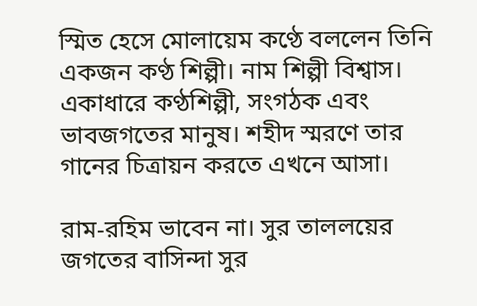স্মিত হেসে মোলায়েম কণ্ঠে বললেন তিনি একজন কণ্ঠ শিল্পী। নাম শিল্পী বিশ্বাস। একাধারে কণ্ঠশিল্পী, সংগঠক এবং ভাবজগতের মানুষ। শহীদ স্মরণে তার গানের চিত্রায়ন করতে এখনে আসা।

রাম-রহিম ভাবেন না। সুর তাললয়ের জগতের বাসিন্দা সুর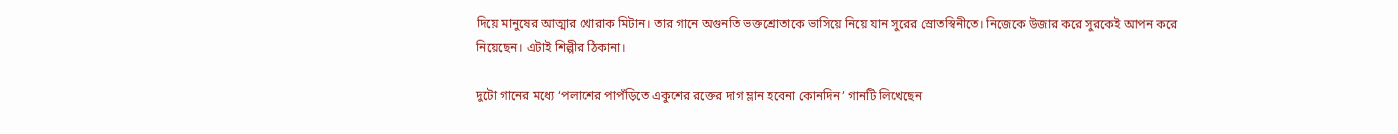দিয়ে মানুষের আত্মার খোরাক মিটান। তার গানে অগুনতি ভক্তশ্রোতাকে ভাসিয়ে নিয়ে যান সুরের স্রোতস্বিনীতে। নিজেকে উজার করে সুরকেই আপন করে নিয়েছেন। এটাই শিল্পীর ঠিকানা।

দুটো গানের মধ্যে ‘পলাশের পাপঁড়িতে একুশের রক্তের দাগ ম্লান হবেনা কোনদিন’ গানটি লিখেছেন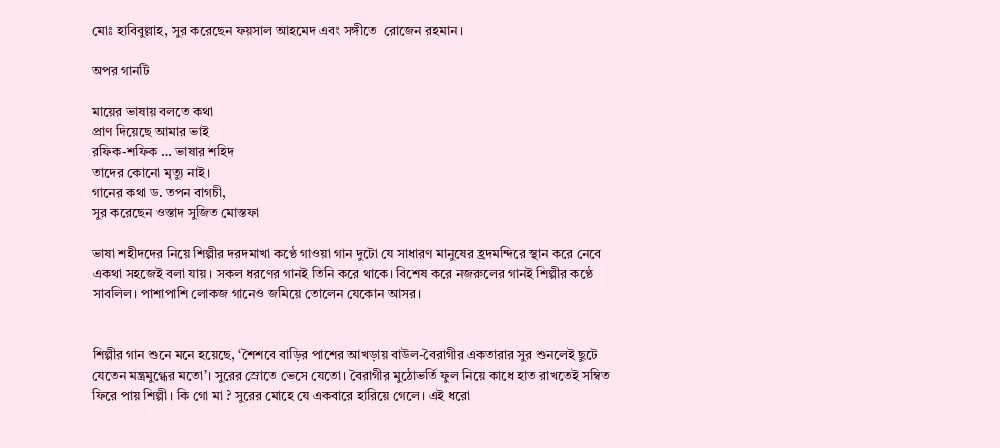মোঃ হাবিবুল্লাহ, সুর করেছেন ফয়সাল আহমেদ এবং সঙ্গীতে  রোজেন রহমান।

অপর গানটি

মায়ের ভাষায় বলতে কথা
প্রাণ দিয়েছে আমার ভাই
রফিক-শফিক … ভাষার শহিদ
তাদের কোনো মৃত্যু নাই।
গানের কথা ড. তপন বাগচী,
সুর করেছেন ওস্তাদ সুজিত মোস্তফা

ভাষা শহীদদের নিয়ে শিল্পীর দরদমাখা কণ্ঠে গাওয়া গান দুটো যে সাধারণ মানুষের হ্রদমন্দিরে স্থান করে নেবে একথা সহজেই বলা যায়। সকল ধরণের গানই তিনি করে থাকে। বিশেষ করে নজরুলের গানই শিল্পীর কণ্ঠে সাবলিল। পাশাপাশি লোকজ গানেও জমিয়ে তোলেন যেকোন আসর।


শিল্পীর গান শুনে মনে হয়েছে, ‘শৈশবে বাড়ির পাশের আখড়ায় বাউল-বৈরাগীর একতারার সুর শুনলেই ছুটে যেতেন মন্ত্রমুগ্ধের মতো’। সুরের স্রোতে ভেসে যেতো। বৈরাগীর মুঠোভর্তি ফুল নিয়ে কাধে হাত রাখতেই সম্বিত ফিরে পায় শিল্পী। কি গো মা ? সুরের মোহে যে একবারে হারিয়ে গেলে। এই ধরো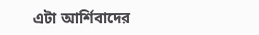এটা আর্শিবাদের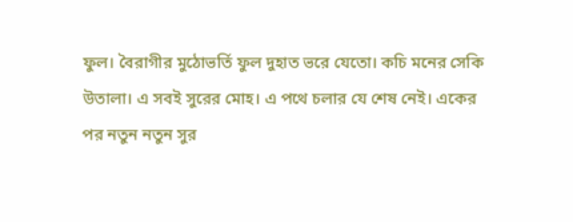ফুল। বৈরাগীর মুঠোভর্তি ফুল দুহাত ভরে যেতো। কচি মনের সেকি উতালা। এ সবই সুরের মোহ। এ পথে চলার যে শেষ নেই। একের পর নতুন নতুন সুর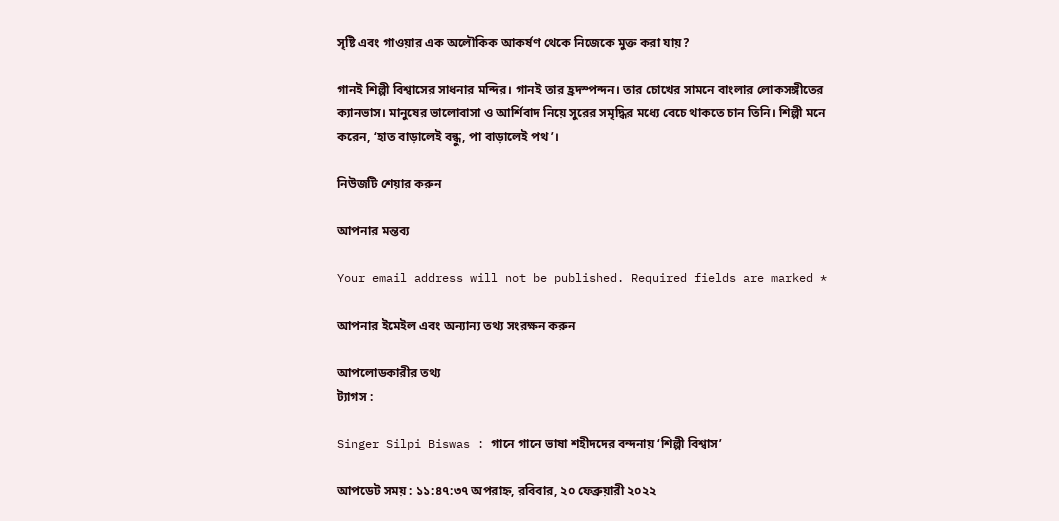সৃষ্টি এবং গাওয়ার এক অলৌকিক আকর্ষণ থেকে নিজেকে মুক্ত করা যায়?

গানই শিল্পী বিশ্বাসের সাধনার মন্দির। গানই তার হ্রদস্পন্দন। তার চোখের সামনে বাংলার লোকসঙ্গীতের ক্যানভাস। মানুষের ভালোবাসা ও আর্শিবাদ নিয়ে সুরের সমৃদ্ধির মধ্যে বেচে থাকতে চান তিনি। শিল্পী মনে করেন, ‘হাত বাড়ালেই বন্ধু, পা বাড়ালেই পথ’।

নিউজটি শেয়ার করুন

আপনার মন্তব্য

Your email address will not be published. Required fields are marked *

আপনার ইমেইল এবং অন্যান্য তথ্য সংরক্ষন করুন

আপলোডকারীর তথ্য
ট্যাগস :

Singer Silpi Biswas : গানে গানে ভাষা শহীদদের বন্দনায় ‘শিল্পী বিশ্বাস’

আপডেট সময় : ১১:৪৭:৩৭ অপরাহ্ন, রবিবার, ২০ ফেব্রুয়ারী ২০২২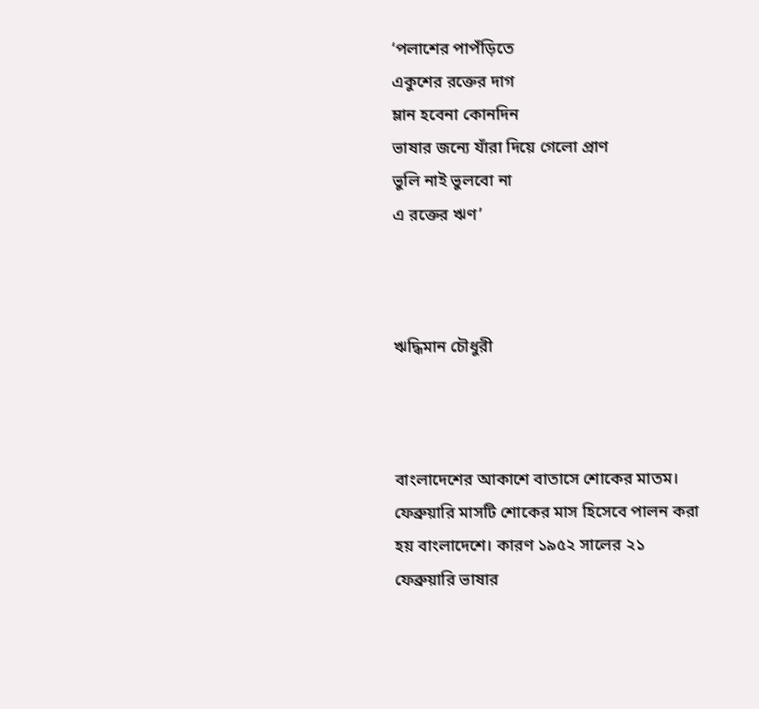‘পলাশের পাপঁড়িতে
একুশের রক্তের দাগ
ম্লান হবেনা কোনদিন
ভাষার জন্যে যাঁরা দিয়ে গেলো প্রাণ
ভুলি নাই ভুলবো না
এ রক্তের ঋণ’



ঋদ্ধিমান চৌধুরী



বাংলাদেশের আকাশে বাতাসে শোকের মাতম। ফেব্রুয়ারি মাসটি শোকের মাস হিসেবে পালন করা হয় বাংলাদেশে। কারণ ১৯৫২ সালের ২১ ফেব্রুয়ারি ভাষার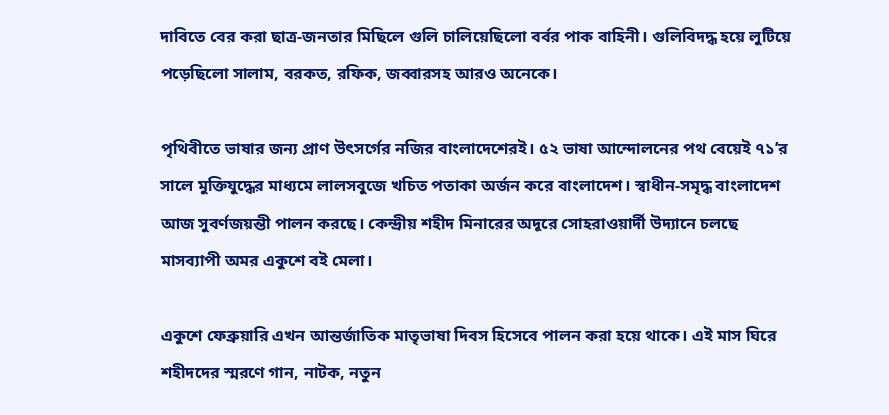দাবিতে বের করা ছাত্র-জনতার মিছিলে গুলি চালিয়েছিলো বর্বর পাক বাহিনী। গুলিবিদদ্ধ হয়ে লুটিয়ে পড়েছিলো সালাম, বরকত, রফিক, জব্বারসহ আরও অনেকে।

পৃথিবীতে ভাষার জন্য প্রাণ উৎসর্গের নজির বাংলাদেশেরই। ৫২ ভাষা আন্দোলনের পথ বেয়েই ৭১’র সালে মুক্তিযুদ্ধের মাধ্যমে লালসবুজে খচিত পতাকা অর্জন করে বাংলাদেশ। স্বাধীন-সমৃদ্ধ বাংলাদেশ আজ সুবর্ণজয়ন্তী পালন করছে। কেন্দ্রীয় শহীদ মিনারের অদূরে সোহরাওয়ার্দী উদ্যানে চলছে মাসব্যাপী অমর একুশে বই মেলা।

একুশে ফেব্রুয়ারি এখন আন্তর্জাতিক মাতৃভাষা দিবস হিসেবে পালন করা হয়ে থাকে। এই মাস ঘিরে শহীদদের স্মরণে গান, নাটক, নতুন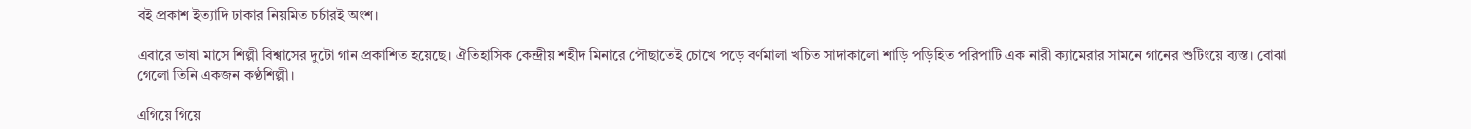বই প্রকাশ ইত্যাদি ঢাকার নিয়মিত চর্চারই অংশ।

এবারে ভাষা মাসে শিল্পী বিশ্বাসের দুটো গান প্রকাশিত হয়েছে। ঐতিহাসিক কেন্দ্রীয় শহীদ মিনারে পৌছাতেই চোখে পড়ে বর্ণমালা খচিত সাদাকালো শাড়ি পড়িহিত পরিপাটি এক নারী ক্যামেরার সামনে গানের শুটিংয়ে ব্যস্ত। বোঝা গেলো তিনি একজন কণ্ঠশিল্পী।

এগিয়ে গিয়ে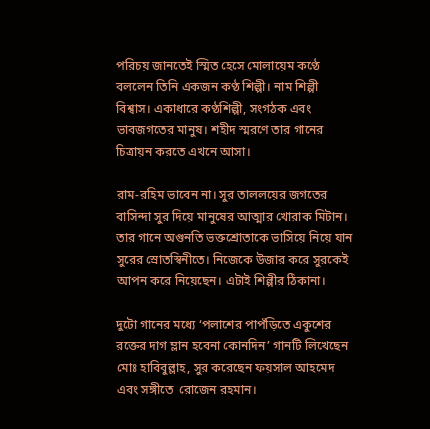পরিচয় জানতেই স্মিত হেসে মোলায়েম কণ্ঠে বললেন তিনি একজন কণ্ঠ শিল্পী। নাম শিল্পী বিশ্বাস। একাধারে কণ্ঠশিল্পী, সংগঠক এবং ভাবজগতের মানুষ। শহীদ স্মরণে তার গানের চিত্রায়ন করতে এখনে আসা।

রাম-রহিম ভাবেন না। সুর তাললয়ের জগতের বাসিন্দা সুর দিয়ে মানুষের আত্মার খোরাক মিটান। তার গানে অগুনতি ভক্তশ্রোতাকে ভাসিয়ে নিয়ে যান সুরের স্রোতস্বিনীতে। নিজেকে উজার করে সুরকেই আপন করে নিয়েছেন। এটাই শিল্পীর ঠিকানা।

দুটো গানের মধ্যে ‘পলাশের পাপঁড়িতে একুশের রক্তের দাগ ম্লান হবেনা কোনদিন’ গানটি লিখেছেন মোঃ হাবিবুল্লাহ, সুর করেছেন ফয়সাল আহমেদ এবং সঙ্গীতে  রোজেন রহমান।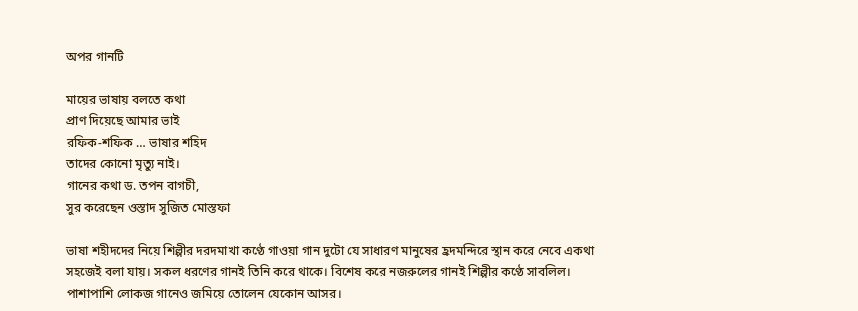অপর গানটি

মায়ের ভাষায় বলতে কথা
প্রাণ দিয়েছে আমার ভাই
রফিক-শফিক … ভাষার শহিদ
তাদের কোনো মৃত্যু নাই।
গানের কথা ড. তপন বাগচী,
সুর করেছেন ওস্তাদ সুজিত মোস্তফা

ভাষা শহীদদের নিয়ে শিল্পীর দরদমাখা কণ্ঠে গাওয়া গান দুটো যে সাধারণ মানুষের হ্রদমন্দিরে স্থান করে নেবে একথা সহজেই বলা যায়। সকল ধরণের গানই তিনি করে থাকে। বিশেষ করে নজরুলের গানই শিল্পীর কণ্ঠে সাবলিল। পাশাপাশি লোকজ গানেও জমিয়ে তোলেন যেকোন আসর।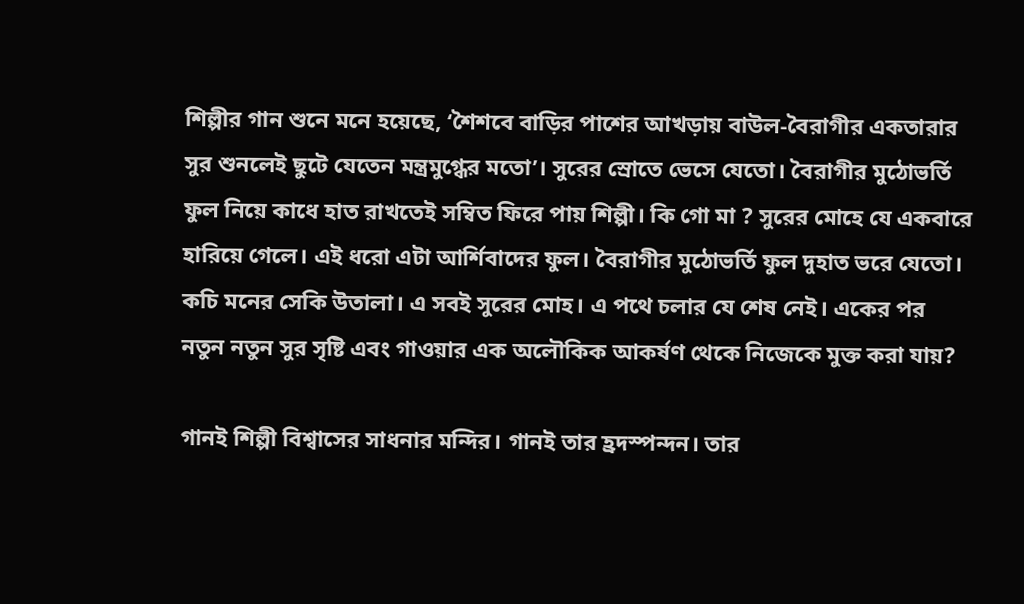শিল্পীর গান শুনে মনে হয়েছে, ‘শৈশবে বাড়ির পাশের আখড়ায় বাউল-বৈরাগীর একতারার সুর শুনলেই ছুটে যেতেন মন্ত্রমুগ্ধের মতো’। সুরের স্রোতে ভেসে যেতো। বৈরাগীর মুঠোভর্তি ফুল নিয়ে কাধে হাত রাখতেই সম্বিত ফিরে পায় শিল্পী। কি গো মা ? সুরের মোহে যে একবারে হারিয়ে গেলে। এই ধরো এটা আর্শিবাদের ফুল। বৈরাগীর মুঠোভর্তি ফুল দুহাত ভরে যেতো। কচি মনের সেকি উতালা। এ সবই সুরের মোহ। এ পথে চলার যে শেষ নেই। একের পর নতুন নতুন সুর সৃষ্টি এবং গাওয়ার এক অলৌকিক আকর্ষণ থেকে নিজেকে মুক্ত করা যায়?

গানই শিল্পী বিশ্বাসের সাধনার মন্দির। গানই তার হ্রদস্পন্দন। তার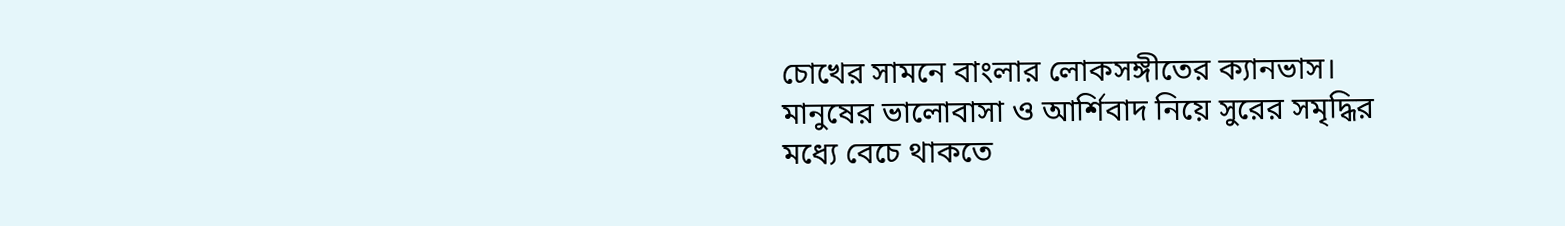চোখের সামনে বাংলার লোকসঙ্গীতের ক্যানভাস। মানুষের ভালোবাসা ও আর্শিবাদ নিয়ে সুরের সমৃদ্ধির মধ্যে বেচে থাকতে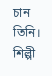চান তিনি। শিল্পী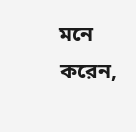মনে করেন,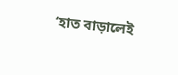‘হাত বাড়ালেই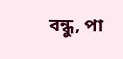বন্ধু, পা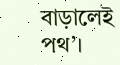বাড়ালেই পথ’।